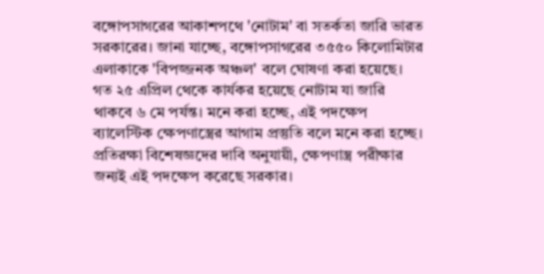বঙ্গোপসাগরের আকাশপথে 'নোটাম' বা সতর্কতা জারি ভারত সরকারের। জানা যাচ্ছে, বঙ্গোপসাগরের ৩৫৫০ কিলোমিটার এলাকাকে 'বিপজ্জনক অঞ্চল' বলে ঘোষণা করা হয়েছে। গত ২৫ এপ্রিল থেকে কার্যকর হয়েছে নোটাম যা জারি থাকবে ৬ মে পর্যন্ত। মনে করা হচ্ছে, এই পদক্ষেপ ব্যালেস্টিক ক্ষেপণাস্ত্রের আগাম প্রস্তুতি বলে মনে করা হচ্ছে।
প্রতিরক্ষা বিশেষজ্ঞদের দাবি অনুযায়ী, ক্ষেপণাস্ত্র পরীক্ষার জন্যই এই পদক্ষেপ করেছে সরকার।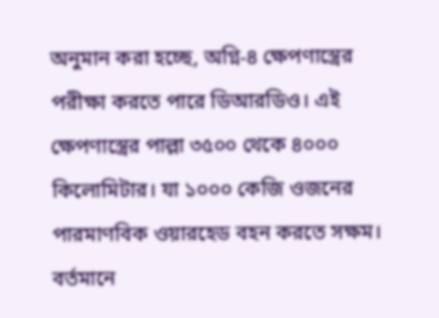অনুমান করা হচ্ছে, অগ্নি-৪ ক্ষেপণাস্ত্রের পরীক্ষা করতে পারে ডিআরডিও। এই ক্ষেপণাস্ত্রের পাল্লা ৩৫০০ থেকে ৪০০০ কিলোমিটার। যা ১০০০ কেজি ওজনের পারমাণবিক ওয়ারহেড বহন করতে সক্ষম। বর্তমানে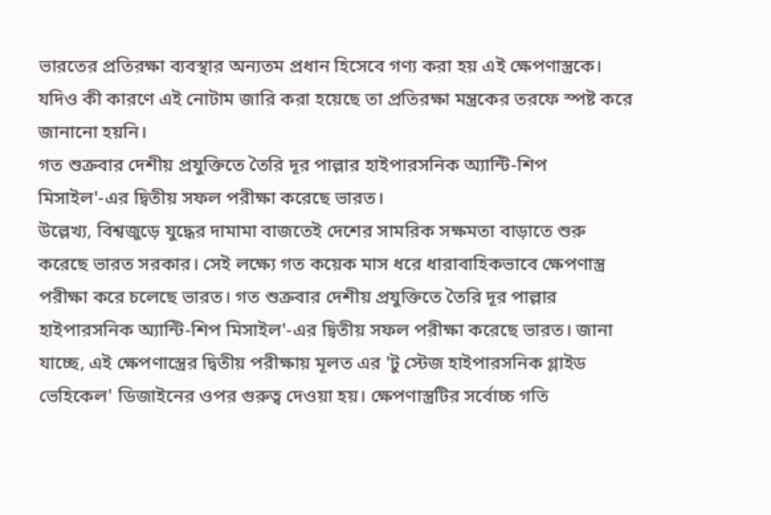ভারতের প্রতিরক্ষা ব্যবস্থার অন্যতম প্রধান হিসেবে গণ্য করা হয় এই ক্ষেপণাস্ত্রকে। যদিও কী কারণে এই নোটাম জারি করা হয়েছে তা প্রতিরক্ষা মন্ত্রকের তরফে স্পষ্ট করে জানানো হয়নি।
গত শুক্রবার দেশীয় প্রযুক্তিতে তৈরি দূর পাল্লার হাইপারসনিক অ্যান্টি-শিপ মিসাইল'-এর দ্বিতীয় সফল পরীক্ষা করেছে ভারত।
উল্লেখ্য, বিশ্বজুড়ে যুদ্ধের দামামা বাজতেই দেশের সামরিক সক্ষমতা বাড়াতে শুরু করেছে ভারত সরকার। সেই লক্ষ্যে গত কয়েক মাস ধরে ধারাবাহিকভাবে ক্ষেপণাস্ত্র পরীক্ষা করে চলেছে ভারত। গত শুক্রবার দেশীয় প্রযুক্তিতে তৈরি দূর পাল্লার হাইপারসনিক অ্যান্টি-শিপ মিসাইল'-এর দ্বিতীয় সফল পরীক্ষা করেছে ভারত। জানা যাচ্ছে, এই ক্ষেপণাস্ত্রের দ্বিতীয় পরীক্ষায় মূলত এর 'টু স্টেজ হাইপারসনিক গ্লাইড ভেহিকেল' ডিজাইনের ওপর গুরুত্ব দেওয়া হয়। ক্ষেপণাস্ত্রটির সর্বোচ্চ গতি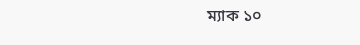ম্যাক ১০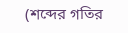(শব্দের গতির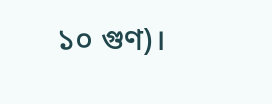১০ গুণ)।